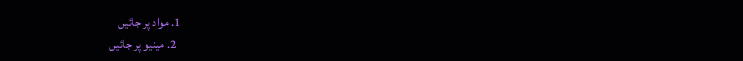1. مواد پر جائیں
  2. مینیو پر جائیں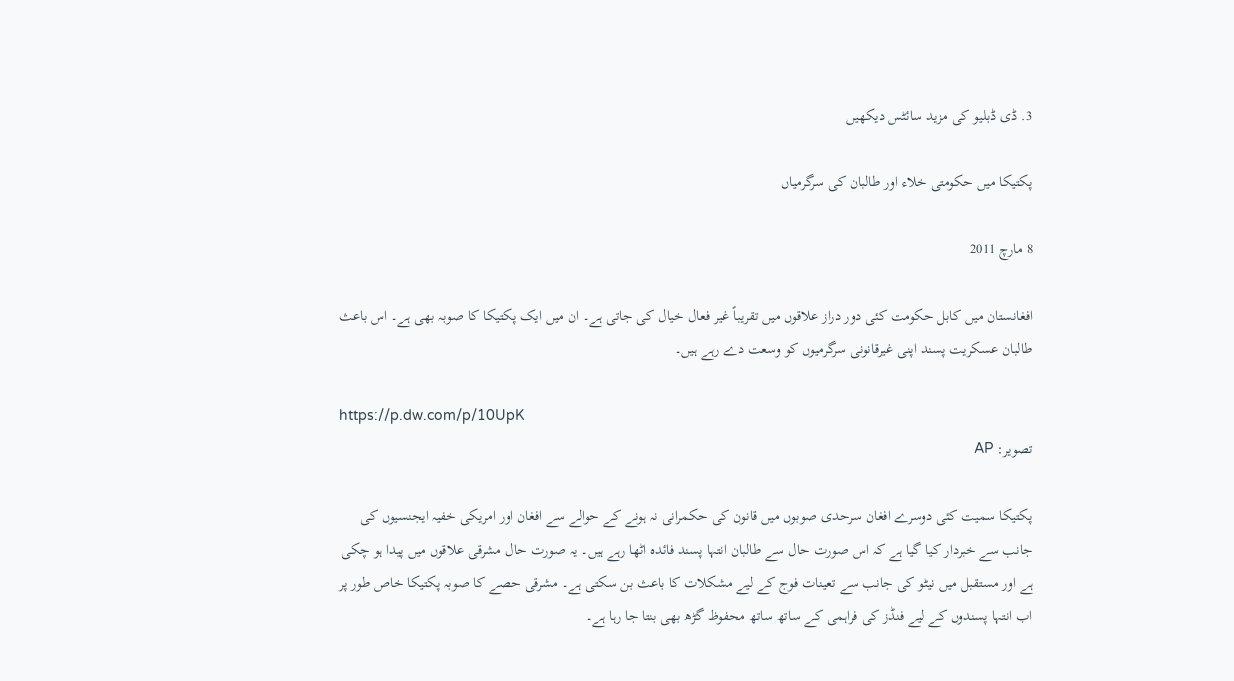3. ڈی ڈبلیو کی مزید سائٹس دیکھیں

پکتیکا میں حکومتی خلاء اور طالبان کی سرگرمیاں

8 مارچ 2011

افغانستان میں کابل حکومت کئی دور دراز علاقوں میں تقریباً غیر فعال خیال کی جاتی ہے۔ ان میں ایک پکتیکا کا صوبہ بھی ہے۔ اس باعث طالبان عسکریت پسند اپنی غیرقانونی سرگرمیوں کو وسعت دے رہے ہیں۔

https://p.dw.com/p/10UpK
تصویر: AP

پکتیکا سمیت کئی دوسرے افغان سرحدی صوبوں میں قانون کی حکمرانی نہ ہونے کے حوالے سے افغان اور امریکی خفیہ ایجنسیوں کی جانب سے خبردار کیا گیا ہے کہ اس صورت حال سے طالبان انتہا پسند فائدہ اٹھا رہے ہیں۔ یہ صورت حال مشرقی علاقوں میں پیدا ہو چکی ہے اور مستقبل میں نیٹو کی جانب سے تعینات فوج کے لیے مشکلات کا باعث بن سکتی ہے۔ مشرقی حصے کا صوبہ پکتیکا خاص طور پر اب انتہا پسندوں کے لیے فنڈز کی فراہمی کے ساتھ ساتھ محفوظ گڑھ بھی بنتا جا رہا ہے۔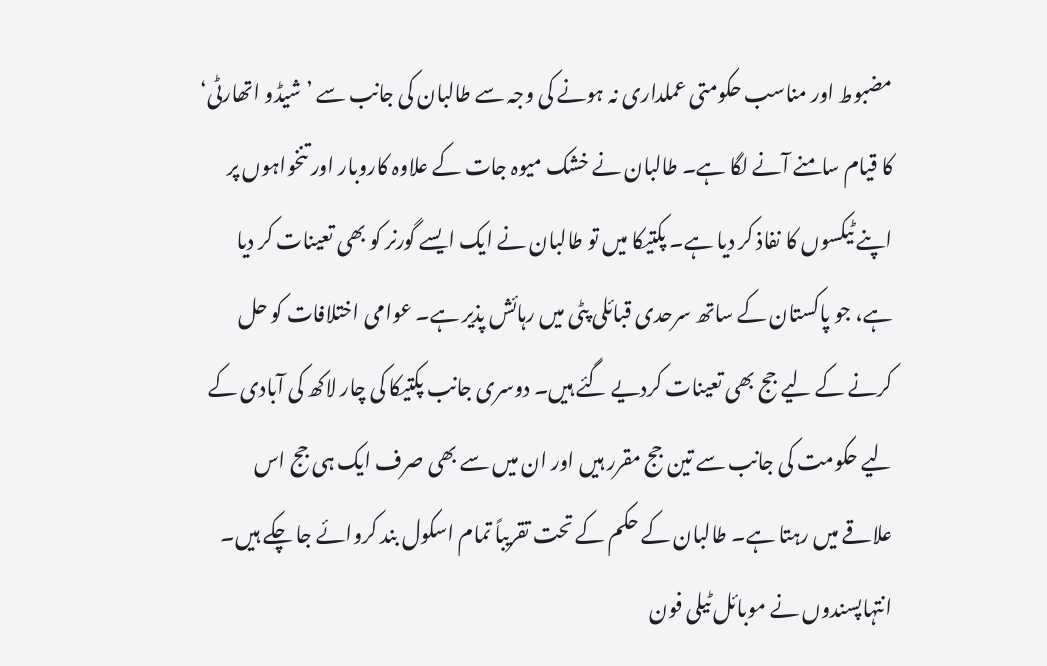مضبوط اور مناسب حکومتی عملداری نہ ہونے کی وجہ سے طالبان کی جانب سے ’شیڈو اتھارٹی‘ کا قیام سامنے آنے لگا ہے۔ طالبان نے خشک میوہ جات کے علاوہ کاروبار اور تنخواہوں پر اپنے ٹیکسوں کا نفاذ کر دیا ہے۔ پکتیکا میں تو طالبان نے ایک ایسے گورنر کو بھی تعینات کر دیا ہے، جو پاکستان کے ساتھ سرحدی قبائلی پٹی میں رہائش پذیر ہے۔ عوامی اختلافات کو حل کرنے کے لیے جج بھی تعینات کردیے گئے ہیں۔ دوسری جانب پکتیکا کی چار لاکھ کی آبادی کے لیے حکومت کی جانب سے تین جج مقرر ہیں اور ان میں سے بھی صرف ایک ہی جج اس علاقے میں رہتا ہے۔ طالبان کے حکم کے تحت تقریباً تمام اسکول بند کروائے جا چکے ہیں۔ انتہاپسندوں نے موبائل ٹیلی فون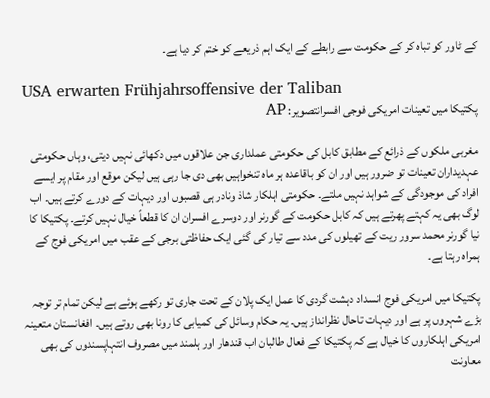کے ٹاور کو تباہ کر کے حکومت سے رابطے کے ایک اہم ذریعے کو ختم کر دیا ہے۔

USA erwarten Frühjahrsoffensive der Taliban
پکتیکا میں تعینات امریکی فوجی افسرانتصویر: AP

مغربی ملکوں کے ذرائع کے مطابق کابل کی حکومتی عملداری جن علاقوں میں دکھائی نہیں دیتی، وہاں حکومتی عہدیداران تعینات تو ضرور ہیں اور ان کو باقاعدہ ہر ماہ تنخواہیں بھی دی جا رہی ہیں لیکن موقع اور مقام پر ایسے افراد کی موجودگی کے شواہد نہیں ملتے۔ حکومتی اہلکار شاذ ونادر ہی قصبوں اور دیہات کے دورے کرتے ہیں۔ اب لوگ بھی یہ کہتے پھرتے ہیں کہ کابل حکومت کے گورنر اور دوسرے افسران ان کا قطعاً خیال نہیں کرتے۔ پکتیکا کا نیا گورنر محمد سرور ریت کے تھیلوں کی مدد سے تیار کی گئی ایک حفاظتی برجی کے عقب میں امریکی فوج کے ہمراہ رہتا ہے۔

پکتیکا میں امریکی فوج انسداد دہشت گردی کا عمل ایک پلان کے تحت جاری تو رکھے ہوئے ہے لیکن تمام تر توجہ بڑے شہروں پر ہے اور دیہات تاحال نظرانداز ہیں۔ یہ حکام وسائل کی کمیابی کا رونا بھی روتے ہیں۔ افغانستان متعینہ امریکی اہلکاروں کا خیال ہے کہ پکتیکا کے فعال طالبان اب قندھار اور ہلمند میں مصروف انتہاپسندوں کی بھی معاونت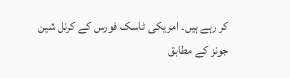کر رہے ہیں۔ امریکی ٹاسک فورس کے کرنل شین جونز کے مطابق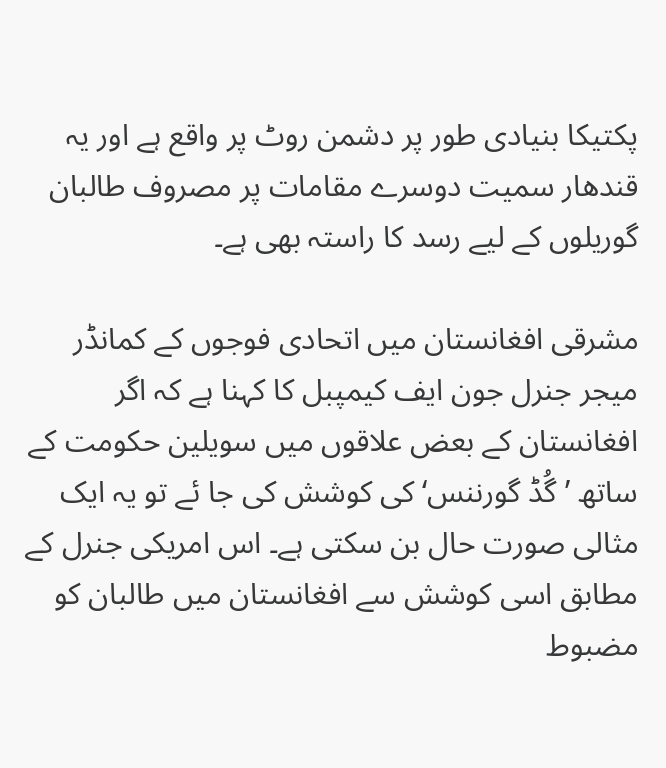پکتیکا بنیادی طور پر دشمن روٹ پر واقع ہے اور یہ قندھار سمیت دوسرے مقامات پر مصروف طالبان گوریلوں کے لیے رسد کا راستہ بھی ہے۔

مشرقی افغانستان میں اتحادی فوجوں کے کمانڈر میجر جنرل جون ایف کیمپبل کا کہنا ہے کہ اگر افغانستان کے بعض علاقوں میں سویلین حکومت کے ساتھ ’گُڈ گورننس‘ کی کوشش کی جا ئے تو یہ ایک مثالی صورت حال بن سکتی ہے۔ اس امریکی جنرل کے مطابق اسی کوشش سے افغانستان میں طالبان کو مضبوط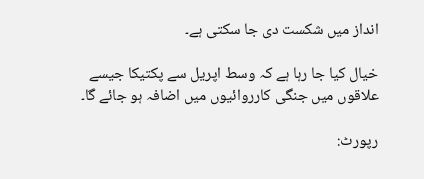انداز میں شکست دی جا سکتی ہے۔

خیال کیا جا رہا ہے کہ وسط اپریل سے پکتیکا جیسے علاقوں میں جنگی کارروائیوں میں اضافہ ہو جائے گا۔

رپورٹ: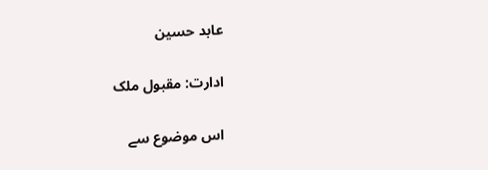عابد حسین

ادارت: مقبول ملک

اس موضوع سے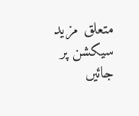متعلق مزید سیکشن پر جائیں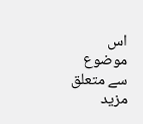اس موضوع سے متعلق مزید